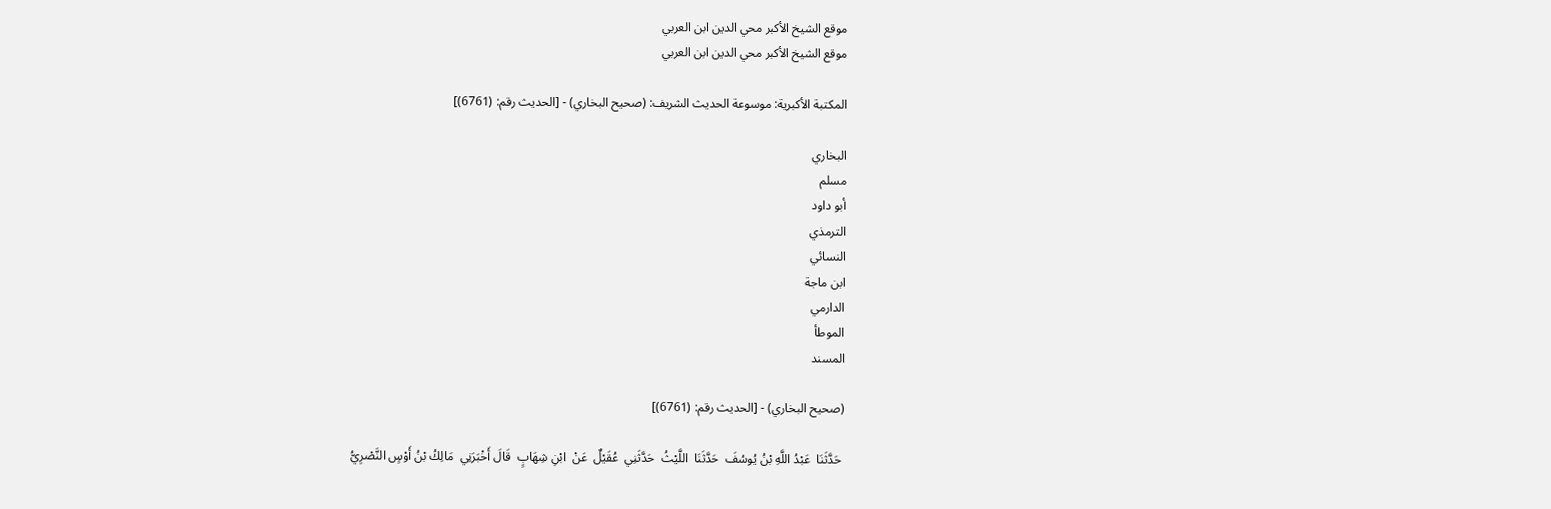موقع الشيخ الأكبر محي الدين ابن العربي
موقع الشيخ الأكبر محي الدين ابن العربي

المكتبة الأكبرية: موسوعة الحديث الشريف: (صحيح البخاري) - [الحديث رقم: (6761)]

البخاري
مسلم
أبو داود
الترمذي
النسائي
ابن ماجة
الدارمي
الموطأ
المسند

(صحيح البخاري) - [الحديث رقم: (6761)]

 حَدَّثَنَا  عَبْدُ اللَّهِ بْنُ يُوسُفَ  حَدَّثَنَا  اللَّيْثُ  حَدَّثَنِي  عُقَيْلٌ  عَنْ  ابْنِ شِهَابٍ  قَالَ أَخْبَرَنِي  مَالِكُ بْنُ أَوْسٍ النَّصْرِيُّ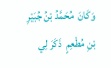وَكَانَ  مُحَمَّدُ بْنُ جُبَيْرِ بْنِ مُطْعِمٍ  ذَكَرَ لِي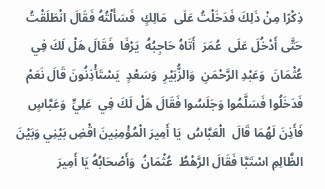ذِكْرًا مِنْ ذَلِكَ فَدَخَلْتُ عَلَى  مَالِكٍ  فَسَأَلْتُهُ فَقَالَ انْطَلَقْتُ حَتَّى أَدْخُلَ عَلَى  عُمَرَ  أَتَاهُ حَاجِبُهُ  يَرْفَا  فَقَالَ هَلْ لَكَ فِي  عُثْمَانَ  وَعَبْدِ الرَّحْمَنِ  وَالزُّبَيْرِ  وَسَعْدٍ  يَسْتَأْذِنُونَ قَالَ نَعَمْ فَدَخَلُوا فَسَلَّمُوا وَجَلَسُوا فَقَالَ هَلْ لَكَ فِي  عَلِيٍّ  وَعَبَّاسٍ  فَأَذِنَ لَهُمَا قَالَ  الْعَبَّاسُ  يَا أَمِيرَ الْمُؤْمِنِينَ اقْضِ بَيْنِي وَبَيْنَ الظَّالِمِ اسْتَبَّا فَقَالَ الرَّهْطُ  عُثْمَانُ  وَأَصْحَابُهُ يَا أَمِيرَ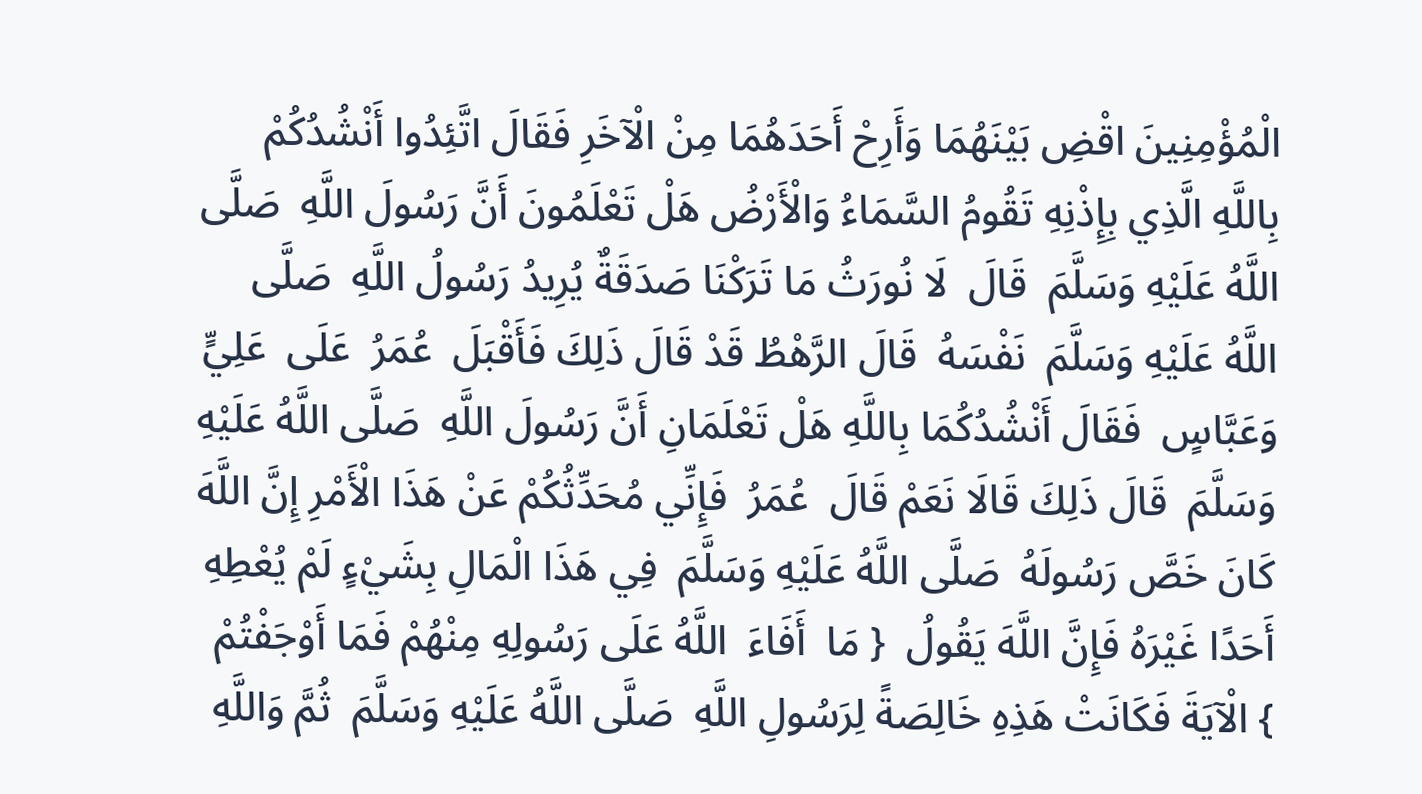الْمُؤْمِنِينَ اقْضِ بَيْنَهُمَا وَأَرِحْ أَحَدَهُمَا مِنْ الْآخَرِ فَقَالَ اتَّئِدُوا أَنْشُدُكُمْ بِاللَّهِ الَّذِي بِإِذْنِهِ تَقُومُ السَّمَاءُ وَالْأَرْضُ هَلْ تَعْلَمُونَ أَنَّ رَسُولَ اللَّهِ  صَلَّى اللَّهُ عَلَيْهِ وَسَلَّمَ  قَالَ  لَا نُورَثُ مَا تَرَكْنَا صَدَقَةٌ يُرِيدُ رَسُولُ اللَّهِ  صَلَّى اللَّهُ عَلَيْهِ وَسَلَّمَ  نَفْسَهُ  قَالَ الرَّهْطُ قَدْ قَالَ ذَلِكَ فَأَقْبَلَ  عُمَرُ  عَلَى  عَلِيٍّ  وَعَبَّاسٍ  فَقَالَ أَنْشُدُكُمَا بِاللَّهِ هَلْ تَعْلَمَانِ أَنَّ رَسُولَ اللَّهِ  صَلَّى اللَّهُ عَلَيْهِ وَسَلَّمَ  قَالَ ذَلِكَ قَالَا نَعَمْ قَالَ  عُمَرُ  فَإِنِّي مُحَدِّثُكُمْ عَنْ هَذَا الْأَمْرِ إِنَّ اللَّهَ كَانَ خَصَّ رَسُولَهُ  صَلَّى اللَّهُ عَلَيْهِ وَسَلَّمَ  فِي هَذَا الْمَالِ بِشَيْءٍ لَمْ يُعْطِهِ أَحَدًا غَيْرَهُ فَإِنَّ اللَّهَ يَقُولُ  { مَا  أَفَاءَ  اللَّهُ عَلَى رَسُولِهِ مِنْهُمْ فَمَا أَوْجَفْتُمْ } الْآيَةَ فَكَانَتْ هَذِهِ خَالِصَةً لِرَسُولِ اللَّهِ  صَلَّى اللَّهُ عَلَيْهِ وَسَلَّمَ  ثُمَّ وَاللَّهِ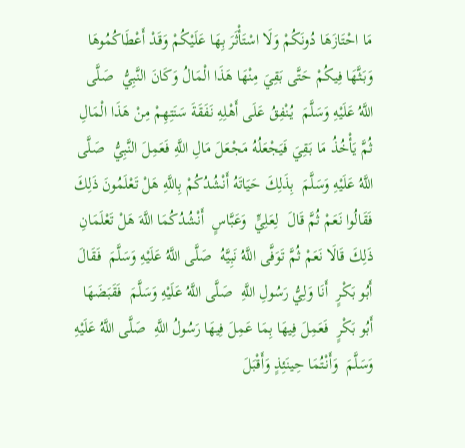مَا احْتَازَهَا دُونَكُمْ وَلَا اسْتَأْثَرَ بِهَا عَلَيْكُمْ وَقَدْ أَعْطَاكُمُوهَا وَبَثَّهَا فِيكُمْ حَتَّى بَقِيَ مِنْهَا هَذَا الْمَالُ وَكَانَ النَّبِيُّ  صَلَّى اللَّهُ عَلَيْهِ وَسَلَّمَ  يُنْفِقُ عَلَى أَهْلِهِ نَفَقَةَ سَنَتِهِمْ مِنْ هَذَا الْمَالِ ثُمَّ يَأْخُذُ مَا بَقِيَ فَيَجْعَلُهُ مَجْعَلَ مَالِ اللَّهِ فَعَمِلَ النَّبِيُّ  صَلَّى اللَّهُ عَلَيْهِ وَسَلَّمَ  بِذَلِكَ حَيَاتَهُ أَنْشُدُكُمْ بِاللَّهِ هَلْ تَعْلَمُونَ ذَلِكَ فَقَالُوا نَعَمْ ثُمَّ قَالَ  لِعَلِيٍّ  وَعَبَّاسٍ  أَنْشُدُكُمَا اللَّهَ هَلْ تَعْلَمَانِ ذَلِكَ قَالَا نَعَمْ ثُمَّ تَوَفَّى اللَّهُ نَبِيَّهُ  صَلَّى اللَّهُ عَلَيْهِ وَسَلَّمَ  فَقَالَ  أَبُو بَكْرٍ  أَنَا وَلِيُّ رَسُولِ اللَّهِ  صَلَّى اللَّهُ عَلَيْهِ وَسَلَّمَ  فَقَبَضَهَا  أَبُو بَكْرٍ  فَعَمِلَ فِيهَا بِمَا عَمِلَ فِيهَا رَسُولُ اللَّهِ  صَلَّى اللَّهُ عَلَيْهِ وَسَلَّمَ  وَأَنْتُمَا حِينَئِذٍ وَأَقْبَلَ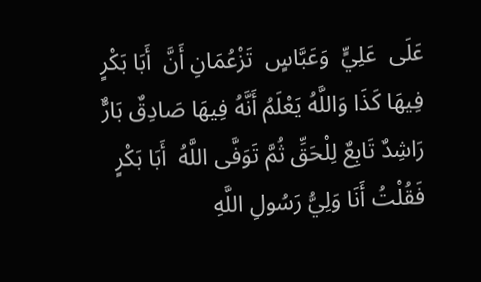عَلَى  عَلِيٍّ  وَعَبَّاسٍ  تَزْعُمَانِ أَنَّ  أَبَا بَكْرٍ  فِيهَا كَذَا وَاللَّهُ يَعْلَمُ أَنَّهُ فِيهَا صَادِقٌ بَارٌّ رَاشِدٌ تَابِعٌ لِلْحَقِّ ثُمَّ تَوَفَّى اللَّهُ  أَبَا بَكْرٍ  فَقُلْتُ أَنَا وَلِيُّ رَسُولِ اللَّهِ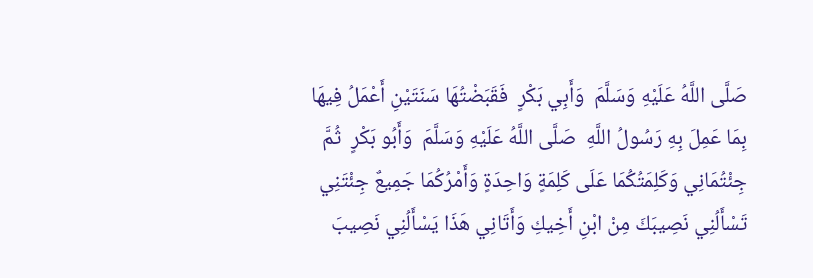صَلَّى اللَّهُ عَلَيْهِ وَسَلَّمَ  وَأَبِي بَكْرٍ  فَقَبَضْتُهَا سَنَتَيْنِ أَعْمَلُ فِيهَا بِمَا عَمِلَ بِهِ رَسُولُ اللَّهِ  صَلَّى اللَّهُ عَلَيْهِ وَسَلَّمَ  وَأَبُو بَكْرٍ  ثُمَّ جِئْتُمَانِي وَكَلِمَتُكُمَا عَلَى كَلِمَةٍ وَاحِدَةٍ وَأَمْرُكُمَا جَمِيعٌ جِئْتَنِي تَسْأَلُنِي نَصِيبَكَ مِنْ ابْنِ أَخِيكِ وَأَتَانِي هَذَا يَسْأَلُنِي نَصِيبَ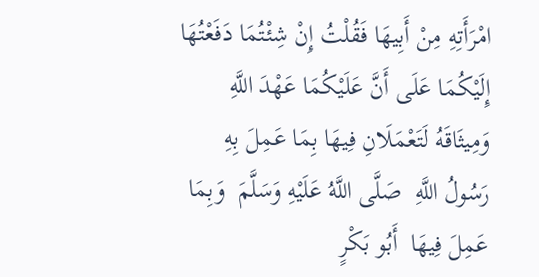امْرَأَتِهِ مِنْ أَبِيهَا فَقُلْتُ إِنْ شِئْتُمَا دَفَعْتُهَا إِلَيْكُمَا عَلَى أَنَّ عَلَيْكُمَا عَهْدَ اللَّهِ وَمِيثَاقَهُ لَتَعْمَلَانِ فِيهَا بِمَا عَمِلَ بِهِ رَسُولُ اللَّهِ  صَلَّى اللَّهُ عَلَيْهِ وَسَلَّمَ  وَبِمَا عَمِلَ فِيهَا  أَبُو بَكْرٍ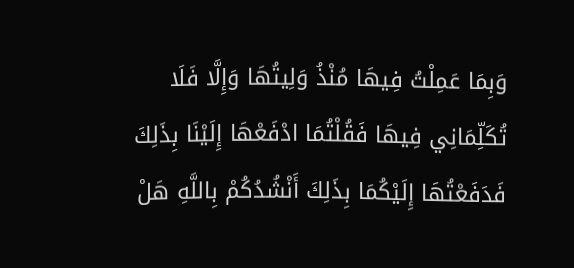وَبِمَا عَمِلْتُ فِيهَا مُنْذُ وَلِيتُهَا وَإِلَّا فَلَا تُكَلِّمَانِي فِيهَا فَقُلْتُمَا ادْفَعْهَا إِلَيْنَا بِذَلِكَ فَدَفَعْتُهَا إِلَيْكُمَا بِذَلِكَ أَنْشُدُكُمْ بِاللَّهِ هَلْ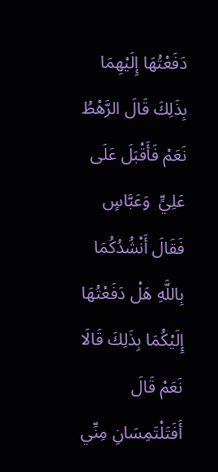دَفَعْتُهَا إِلَيْهِمَا بِذَلِكَ قَالَ الرَّهْطُ نَعَمْ فَأَقْبَلَ عَلَى  عَلِيٍّ  وَعَبَّاسٍ  فَقَالَ أَنْشُدُكُمَا بِاللَّهِ هَلْ دَفَعْتُهَا إِلَيْكُمَا بِذَلِكَ قَالَا نَعَمْ قَالَ أَفَتَلْتَمِسَانِ مِنِّي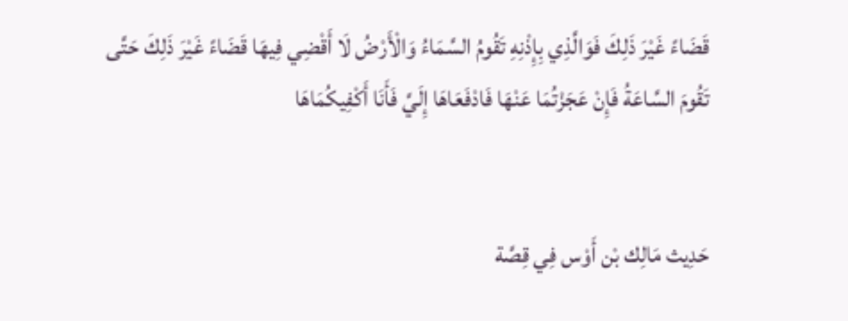قَضَاءً غَيْرَ ذَلِكَ فَوَالَّذِي بِإِذْنِهِ تَقُومُ السَّمَاءُ وَالْأَرْضُ لَا أَقْضِي فِيهَا قَضَاءً غَيْرَ ذَلِكَ حَتَّى تَقُومَ السَّاعَةُ فَإِنْ عَجَزْتُمَا عَنْهَا فَادْفَعَاهَا إِلَيَّ فَأَنَا أَكْفِيكُمَاهَا


حَدِيث مَالِك بْن أَوْس فِي قِصَّة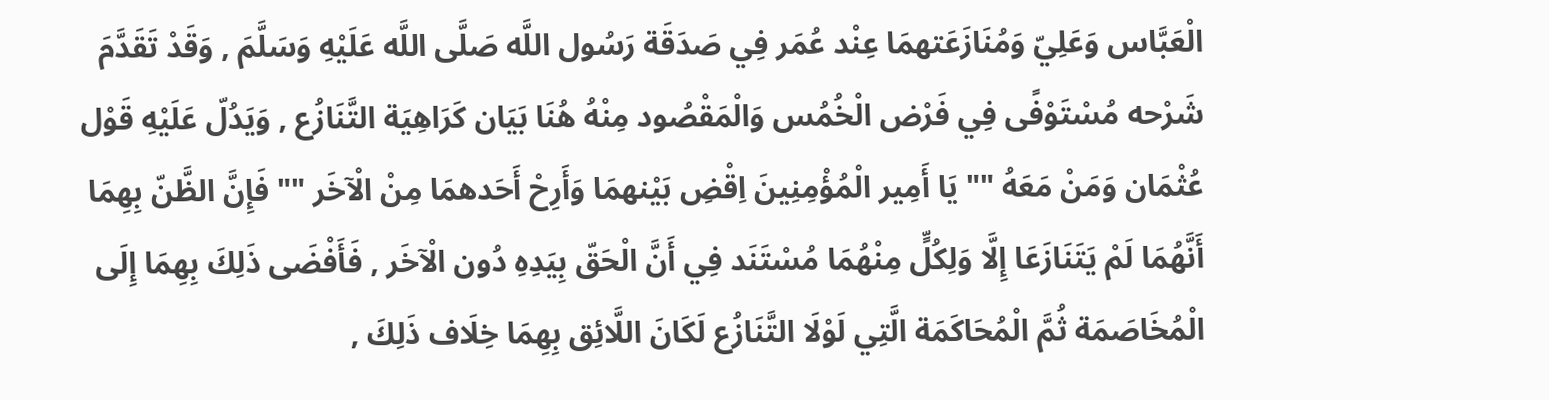الْعَبَّاس وَعَلِيّ وَمُنَازَعَتهمَا عِنْد عُمَر فِي صَدَقَة رَسُول اللَّه صَلَّى اللَّه عَلَيْهِ وَسَلَّمَ , وَقَدْ تَقَدَّمَ شَرْحه مُسْتَوْفًى فِي فَرْض الْخُمُس وَالْمَقْصُود مِنْهُ هُنَا بَيَان كَرَاهِيَة التَّنَازُع , وَيَدُلّ عَلَيْهِ قَوْل عُثْمَان وَمَنْ مَعَهُ "" يَا أَمِير الْمُؤْمِنِينَ اِقْضِ بَيْنهمَا وَأَرِحْ أَحَدهمَا مِنْ الْآخَر "" فَإِنَّ الظَّنّ بِهِمَا أَنَّهُمَا لَمْ يَتَنَازَعَا إِلَّا وَلِكُلٍّ مِنْهُمَا مُسْتَنَد فِي أَنَّ الْحَقّ بِيَدِهِ دُون الْآخَر , فَأَفْضَى ذَلِكَ بِهِمَا إِلَى الْمُخَاصَمَة ثُمَّ الْمُحَاكَمَة الَّتِي لَوْلَا التَّنَازُع لَكَانَ اللَّائِق بِهِمَا خِلَاف ذَلِكَ ,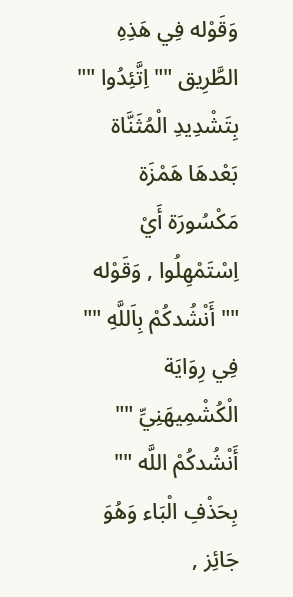وَقَوْله فِي هَذِهِ الطَّرِيق "" اِتَّئِدُوا "" بِتَشْدِيدِ الْمُثَنَّاة بَعْدهَا هَمْزَة مَكْسُورَة أَيْ اِسْتَمْهِلُوا , وَقَوْله "" أَنْشُدكُمْ بِاَللَّهِ "" فِي رِوَايَة الْكُشْمِيهَنِيِّ "" أَنْشُدكُمْ اللَّه "" بِحَذْفِ الْبَاء وَهُوَ جَائِز ,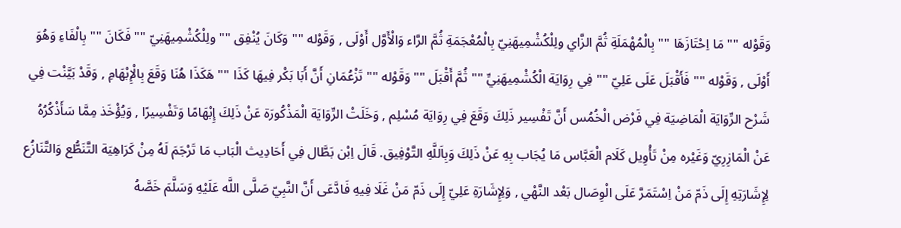وَقَوْله "" مَا اِحْتَازَهَا "" بِالْمُهْمَلَةِ ثُمَّ الزَّاي ولِلْكُشْمِيهَنِيّ بِالْمُعْجَمَةِ ثُمَّ الرَّاء وَالْأَوَّل أَوْلَى , وَقَوْله "" وَكَانَ يُنْفِق "" ولِلْكُشْمِيهَنِيّ "" فَكَانَ "" بِالْفَاءِ وَهُوَ أَوْلَى , وَقَوْله "" فَأَقْبَلَ عَلَى عَلِيّ "" فِي رِوَايَة الْكُشْمِيهَنِيِّ "" ثُمَّ أَقْبَلَ "" وَقَوْله "" تَزْعُمَانِ أَنَّ أَبَا بَكْر فِيهَا كَذَا "" هَكَذَا هُنَا وَقَعَ بِالْإِبْهَامِ , وَقَدْ بَيَّنْت فِي شَرْح الرِّوَايَة الْمَاضِيَة فِي فَرْض الْخُمُس أَنَّ تَفْسِير ذَلِكَ وَقَعَ فِي رِوَايَة مُسْلِم , وَخَلَتْ الرِّوَايَة الْمَذْكُورَة عَنْ ذَلِكَ إِبْهَامًا وَتَفْسِيرًا , وَيُؤْخَذ مِمَّا سَأَذْكُرُهُ عَنْ الْمَازِرِيّ وَغَيْره مِنْ تَأْوِيل كَلَام الْعَبَّاس مَا يُجَاب بِهِ عَنْ ذَلِكَ وَبِاَللَّهِ التَّوْفِيق. قَالَ اِبْن بَطَّال فِي أَحَادِيث الْبَاب مَا تَرْجَمَ لَهُ مِنْ كَرَاهِيَة التَّنَطُّع وَالتَّنَازُع لِإِشَارَتِهِ إِلَى ذَمّ مَنْ اِسْتَمَرَّ عَلَى الْوِصَال بَعْد النَّهْي , وَلِإِشَارَةِ عَلِيّ إِلَى ذَمّ مَنْ غَلَا فِيهِ فَادَّعَى أَنَّ النَّبِيّ صَلَّى اللَّه عَلَيْهِ وَسَلَّمَ خَصَّهُ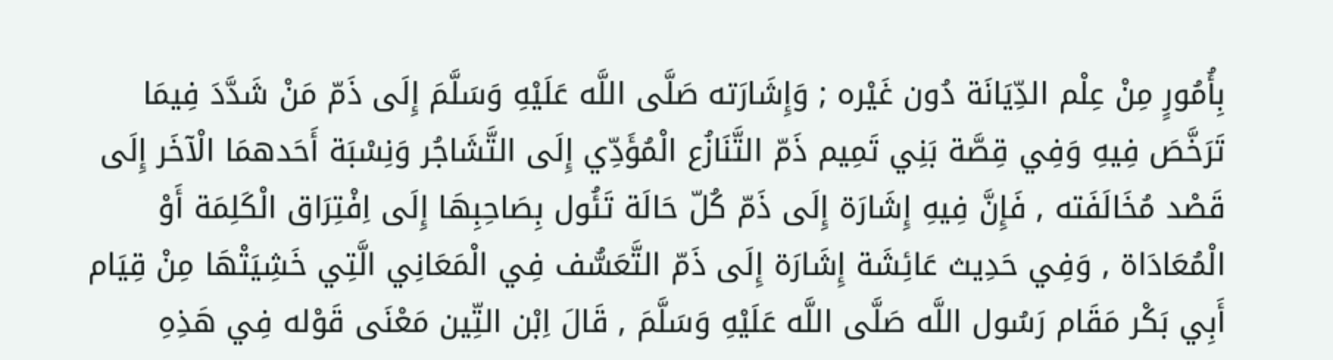بِأُمُورٍ مِنْ عِلْم الدِّيَانَة دُون غَيْره ; وَإِشَارَته صَلَّى اللَّه عَلَيْهِ وَسَلَّمَ إِلَى ذَمّ مَنْ شَدَّدَ فِيمَا تَرَخَّصَ فِيهِ وَفِي قِصَّة بَنِي تَمِيم ذَمّ التَّنَازُع الْمُؤَدِّي إِلَى التَّشَاجُر وَنِسْبَة أَحَدهمَا الْآخَر إِلَى قَصْد مُخَالَفَته , فَإِنَّ فِيهِ إِشَارَة إِلَى ذَمّ كُلّ حَالَة تَئُول بِصَاحِبِهَا إِلَى اِفْتِرَاق الْكَلِمَة أَوْ الْمُعَادَاة , وَفِي حَدِيث عَائِشَة إِشَارَة إِلَى ذَمّ التَّعَسُّف فِي الْمَعَانِي الَّتِي خَشِيَتْهَا مِنْ قِيَام أَبِي بَكْر مَقَام رَسُول اللَّه صَلَّى اللَّه عَلَيْهِ وَسَلَّمَ , قَالَ اِبْن التِّين مَعْنَى قَوْله فِي هَذِهِ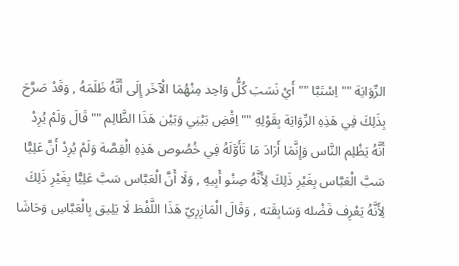الرِّوَايَة "" اِسْتَبَّا "" أَيْ نَسَبَ كُلُّ وَاحِد مِنْهُمَا الْآخَر إِلَى أَنَّهُ ظَلَمَهُ , وَقَدْ صَرَّحَ بِذَلِكَ فِي هَذِهِ الرِّوَايَة بِقَوْلِهِ "" اِقْضِ بَيْنِي وَبَيْن هَذَا الظَّالِم "" قَالَ وَلَمْ يُرِدْ أَنَّهُ يَظْلِم النَّاس وَإِنَّمَا أَرَادَ مَا تَأَوَّلَهُ فِي خُصُوص هَذِهِ الْقِصَّة وَلَمْ يُرِدْ أَنَّ عَلِيًّا سَبَّ الْعَبَّاس بِغَيْرِ ذَلِكَ لِأَنَّهُ صِنْو أَبِيهِ , وَلَا أَنَّ الْعَبَّاس سَبَّ عَلِيًّا بِغَيْرِ ذَلِكَ لِأَنَّهُ يَعْرِف فَضْله وَسَابِقَته , وَقَالَ الْمَازِرِيّ هَذَا اللَّفْظ لَا يَلِيق بِالْعَبَّاسِ وَحَاشَا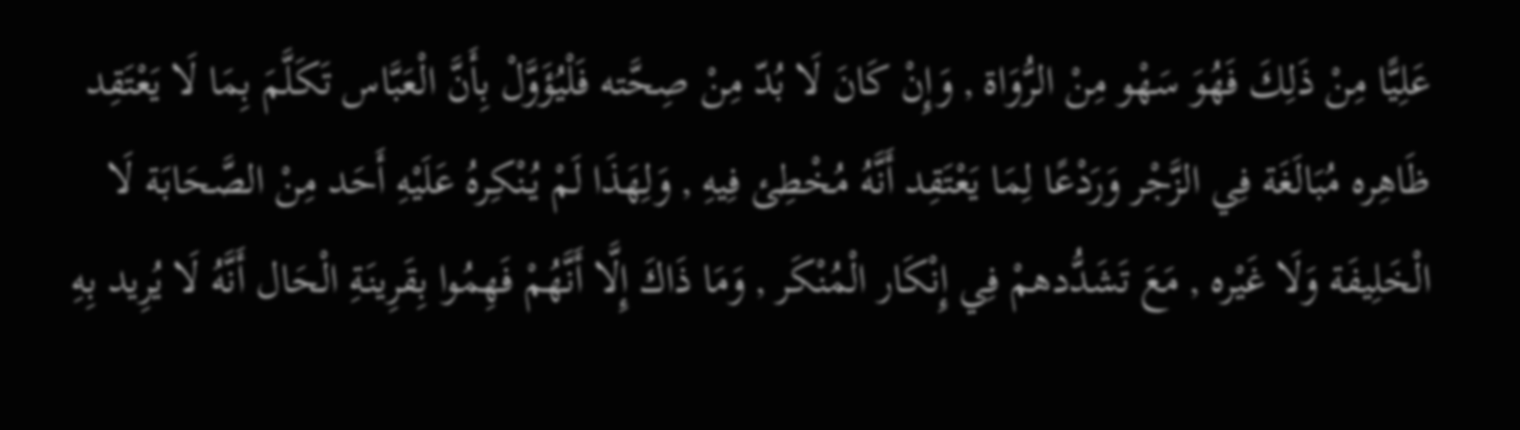عَلِيًّا مِنْ ذَلِكَ فَهُوَ سَهْو مِنْ الرُّوَاة , وَإِنْ كَانَ لَا بُدّ مِنْ صِحَّته فَلْيُؤَوَّلْ بِأَنَّ الْعَبَّاس تَكَلَّمَ بِمَا لَا يَعْتَقِد ظَاهِره مُبَالَغَة فِي الزَّجْر وَرَدْعًا لِمَا يَعْتَقِد أَنَّهُ مُخْطِئ فِيهِ , وَلِهَذَا لَمْ يُنْكِرهُ عَلَيْهِ أَحَد مِنْ الصَّحَابَة لَا الْخَلِيفَة وَلَا غَيْره , مَعَ تَشَدُّدهمْ فِي إِنْكَار الْمُنْكَر , وَمَا ذَاكَ إِلَّا أَنَّهُمْ فَهِمُوا بِقَرِينَةِ الْحَال أَنَّهُ لَا يُرِيد بِهِ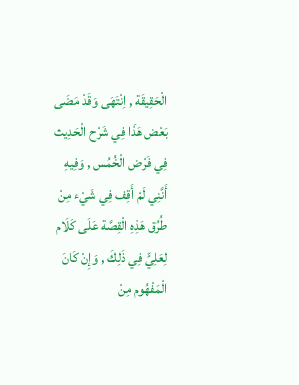الْحَقِيقَة , اِنْتَهَى وَقَدْ مَضَى بَعْض هَذَا فِي شَرْح الْحَدِيث فِي فَرْض الْخُمُس , وَفِيهِ أَنَّنِي لَمْ أَقِف فِي شَيْء مِنْ طُرُق هَذِهِ الْقِصَّة عَلَى كَلَام لِعَلِيٍّ فِي ذَلِكَ , وَإِنْ كَانَ الْمَفْهُوم مِنْ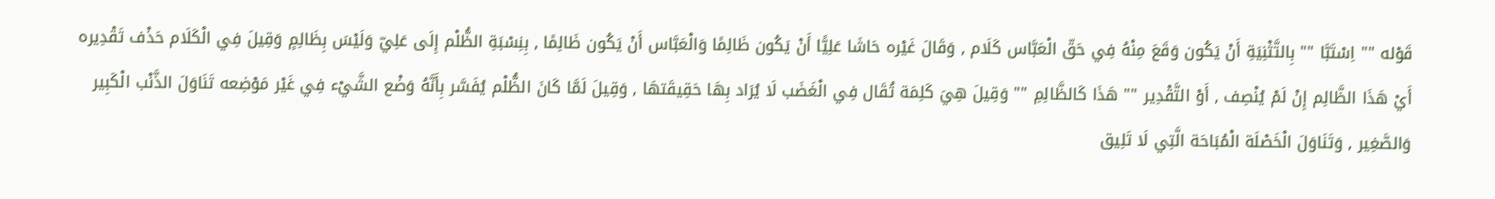قَوْله "" اِسْتَبَّا "" بِالتَّثْنِيَةِ أَنْ يَكُون وَقَعَ مِنْهُ فِي حَقّ الْعَبَّاس كَلَام , وَقَالَ غَيْره حَاشَا عَلِيًّا أَنْ يَكُون ظَالِمًا وَالْعَبَّاس أَنْ يَكُون ظَالِمًا , بِنِسْبَةِ الظُّلْم إِلَى عَلِيّ وَلَيْسَ بِظَالِمٍ وَقِيلَ فِي الْكَلَام حَذْف تَقْدِيره أَيْ هَذَا الظَّالِم إِنْ لَمْ يُنْصِف , أَوْ التَّقْدِير "" هَذَا كَالظَّالِمِ "" وَقِيلَ هِيَ كَلِمَة تُقَال فِي الْغَضَب لَا يُرَاد بِهَا حَقِيقَتهَا , وَقِيلَ لَمَّا كَانَ الظُّلْم يُفَسَّر بِأَنَّهُ وَضْع الشَّيْء فِي غَيْر مَوْضِعه تَنَاوَلَ الذَّنْب الْكَبِير وَالصَّغِير , وَتَنَاوَلَ الْخَصْلَة الْمُبَاحَة الَّتِي لَا تَلِيق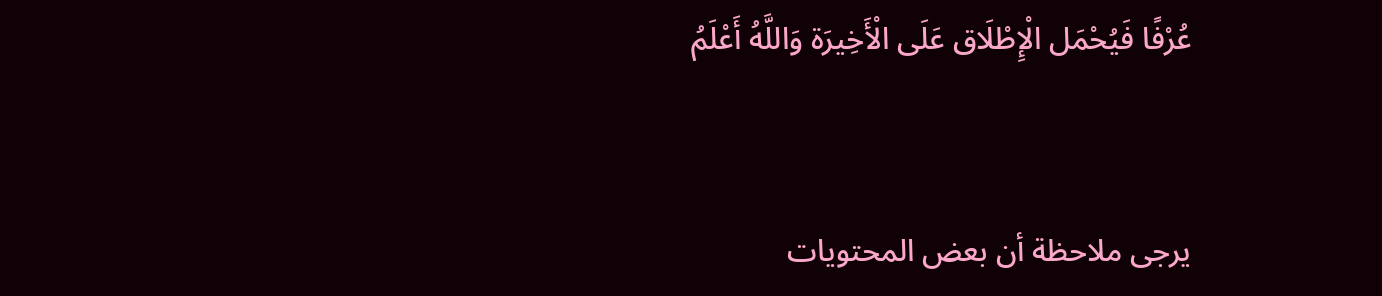عُرْفًا فَيُحْمَل الْإِطْلَاق عَلَى الْأَخِيرَة وَاللَّهُ أَعْلَمُ



يرجى ملاحظة أن بعض المحتويات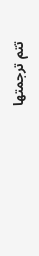تتم ترجمتها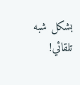بشكل شبه تلقائي!